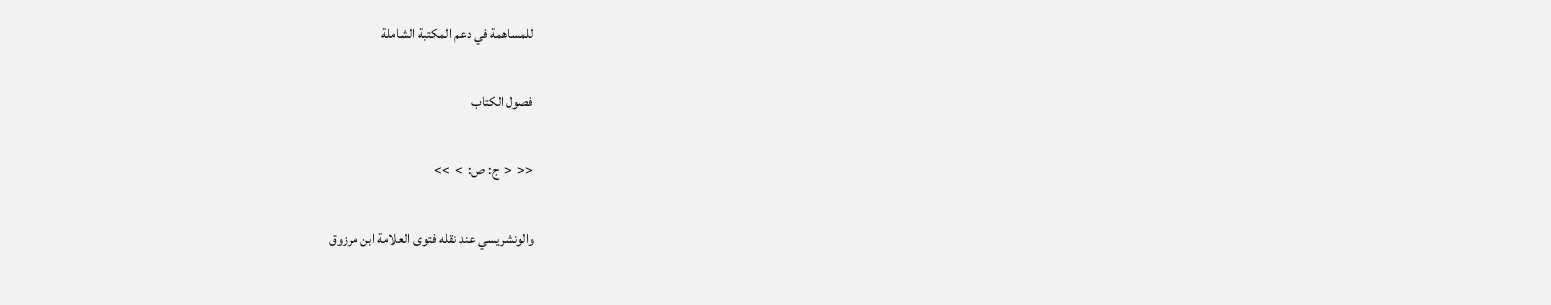للمساهمة في دعم المكتبة الشاملة

فصول الكتاب

<<  <  ج: ص:  >  >>

والونشريسي عند نقله فتوى العلامة ابن مرزوق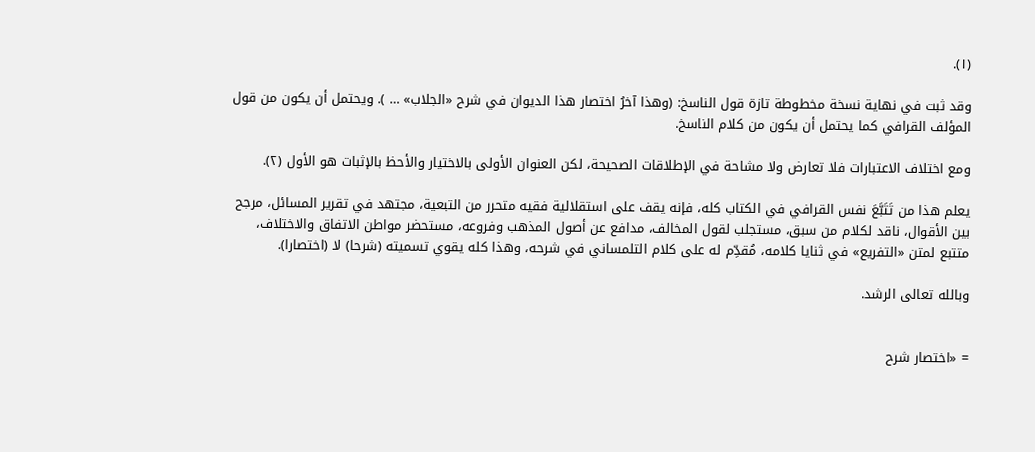(١).

وقد ثبت في نهاية نسخة مخطوطة تازة قول الناسخ: (وهذا آخرُ اختصار هذا الديوان في شرح «الجلاب» … ). ويحتمل أن يكون من قول المؤلف القرافي كما يحتمل أن يكون من كلام الناسخ.

ومع اختلاف الاعتبارات فلا تعارض ولا مشاحة في الإطلاقات الصحيحة، لكن العنوان الأولى بالاختيار والأحظ بالإثبات هو الأول (٢).

يعلم هذا من تَتَبَّعَ نفس القرافي في الكتاب كله، فإنه يقف على استقلالية فقيه متحرر من التبعية، مجتهد في تقرير المسائل، مرجح بين الأقوال، ناقد لكلام من سبق، مستجلب لقول المخالف، مدافع عن أصول المذهب وفروعه، مستحضر مواطن الاتفاق والاختلاف، متتبع لمتن «التفريع» في ثنايا كلامه، مُقدِّم له على كلام التلمساني في شرحه، وهذا كله يقوي تسميته (شرحا) لا (اختصارا).

وبالله تعالى الرشد.


= «اختصار شرح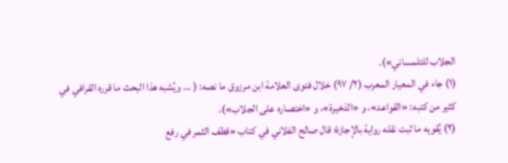الجلاب للتلمساني»).
(١) جاء في المعيار المعرب (٢/ ٩٧) خلال فتوى العلامة ابن مرزوق ما نصه: ( … ويُشبه هذا البحث ما قرره القرافي في كثير من كتبه: «القواعد»، و «الذخيرة»، و «اختصاره على الجلاب»).
(٢) يُقويه ما ثبت نقله رواية بالإجازة؛ قال صالح الفلاني في كتاب «قطف الثمر في رفع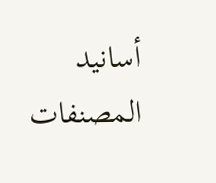أسانيد المصنفات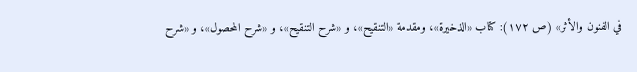في الفنون والأثر» (ص ١٧٢): كتاب «الذخيرة»، ومقدمة «التنقيح»، و «شرح التنقيح»، و «شرح المحصول»، و «شرح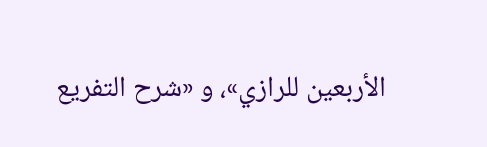الأربعين للرازي»، و «شرح التفريع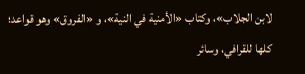لابن الجلاب»، وكتاب «الأمنية في النية»، و «الفروق» وهو قواعد؛ كلها للقرافي، وسائر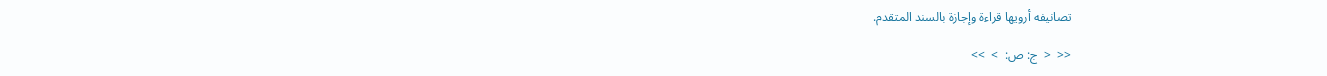تصانيفه أرويها قراءة وإجازة بالسند المتقدم.

<<  <  ج: ص:  >  >>